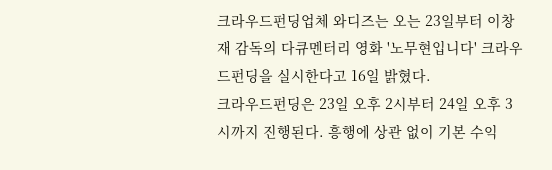크라우드펀딩업체 와디즈는 오는 23일부터 이창재 감독의 다큐멘터리 영화 '노무현입니다' 크라우드펀딩을 실시한다고 16일 밝혔다.
크라우드펀딩은 23일 오후 2시부터 24일 오후 3시까지 진행된다. 흥행에 상관 없이 기본 수익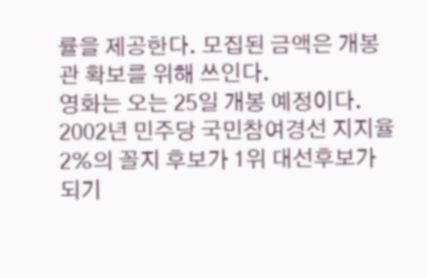률을 제공한다. 모집된 금액은 개봉관 확보를 위해 쓰인다.
영화는 오는 25일 개봉 예정이다. 2002년 민주당 국민참여경선 지지율 2%의 꼴지 후보가 1위 대선후보가 되기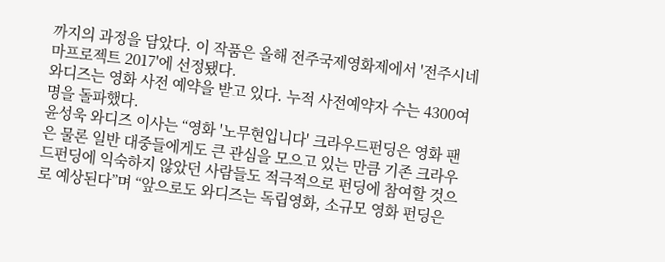까지의 과정을 담았다. 이 작품은 올해 전주국제영화제에서 '전주시네마프로젝트 2017'에 선정됐다.
와디즈는 영화 사전 예약을 받고 있다. 누적 사전예약자 수는 4300여명을 돌파했다.
윤성욱 와디즈 이사는 “영화 '노무현입니다' 크라우드펀딩은 영화 팬은 물론 일반 대중들에게도 큰 관심을 모으고 있는 만큼 기존 크라우드펀딩에 익숙하지 않았던 사람들도 적극적으로 펀딩에 참여할 것으로 예상된다”며 “앞으로도 와디즈는 독립영화, 소규모 영화 펀딩은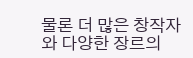물론 더 많은 창작자와 다양한 장르의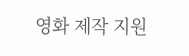영화 제작 지원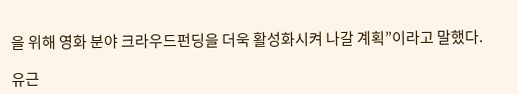을 위해 영화 분야 크라우드펀딩을 더욱 활성화시켜 나갈 계획”이라고 말했다.

유근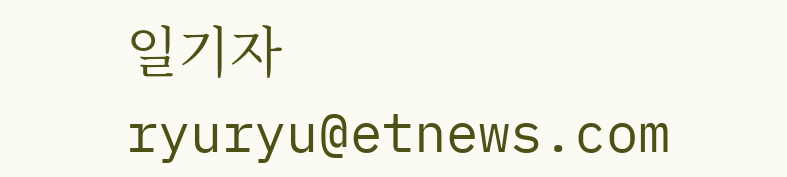일기자 ryuryu@etnews.com